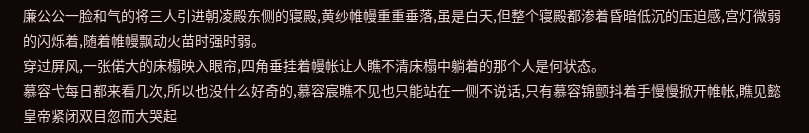廉公公一脸和气的将三人引进朝凌殿东侧的寝殿,黄纱帷幔重重垂落,虽是白天,但整个寝殿都渗着昏暗低沉的压迫感,宫灯微弱的闪烁着,随着帷幔飘动火苗时强时弱。
穿过屏风,一张偌大的床榻映入眼帘,四角垂挂着幔帐让人瞧不清床榻中躺着的那个人是何状态。
慕容弋每日都来看几次,所以也没什么好奇的,慕容宸瞧不见也只能站在一侧不说话,只有慕容锦颤抖着手慢慢掀开帷帐,瞧见懿皇帝紧闭双目忽而大哭起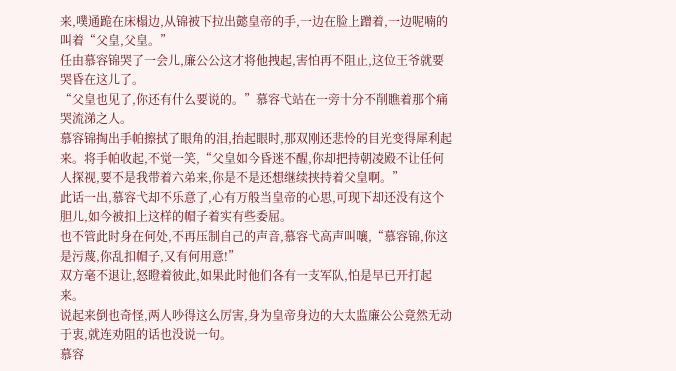来,噗通跪在床榻边,从锦被下拉出懿皇帝的手,一边在脸上蹭着,一边呢喃的叫着“父皇,父皇。”
任由慕容锦哭了一会儿,廉公公这才将他拽起,害怕再不阻止,这位王爷就要哭昏在这儿了。
“父皇也见了,你还有什么要说的。”慕容弋站在一旁十分不削瞧着那个痛哭流涕之人。
慕容锦掏出手帕擦拭了眼角的泪,抬起眼时,那双刚还悲怜的目光变得犀利起来。将手帕收起,不觉一笑,“父皇如今昏迷不醒,你却把持朝凌殿不让任何人探视,要不是我带着六弟来,你是不是还想继续挟持着父皇啊。”
此话一出,慕容弋却不乐意了,心有万般当皇帝的心思,可现下却还没有这个胆儿,如今被扣上这样的帽子着实有些委屈。
也不管此时身在何处,不再压制自己的声音,慕容弋高声叫嚷,“慕容锦,你这是污蔑,你乱扣帽子,又有何用意!”
双方毫不退让,怒瞪着彼此,如果此时他们各有一支军队,怕是早已开打起来。
说起来倒也奇怪,两人吵得这么厉害,身为皇帝身边的大太监廉公公竟然无动于衷,就连劝阻的话也没说一句。
慕容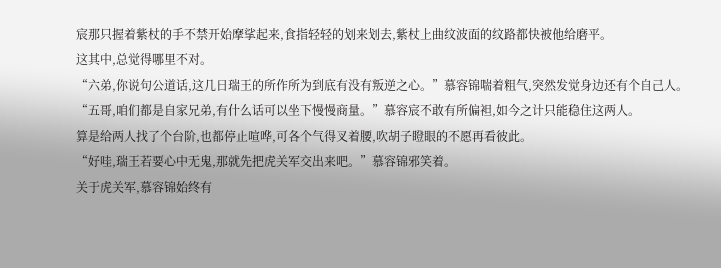宸那只握着紫杖的手不禁开始摩挲起来,食指轻轻的划来划去,紫杖上曲纹波面的纹路都快被他给磨平。
这其中,总觉得哪里不对。
“六弟,你说句公道话,这几日瑞王的所作所为到底有没有叛逆之心。”慕容锦喘着粗气,突然发觉身边还有个自己人。
“五哥,咱们都是自家兄弟,有什么话可以坐下慢慢商量。”慕容宸不敢有所偏袒,如今之计只能稳住这两人。
算是给两人找了个台阶,也都停止喧哗,可各个气得叉着腰,吹胡子瞪眼的不愿再看彼此。
“好哇,瑞王若要心中无鬼,那就先把虎关军交出来吧。”慕容锦邪笑着。
关于虎关军,慕容锦始终有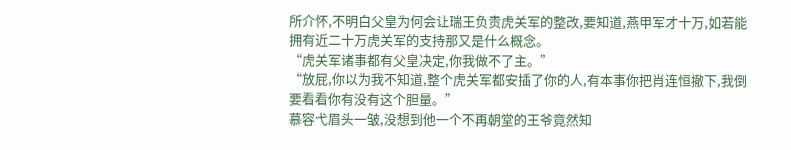所介怀,不明白父皇为何会让瑞王负责虎关军的整改,要知道,燕甲军才十万,如若能拥有近二十万虎关军的支持那又是什么概念。
“虎关军诸事都有父皇决定,你我做不了主。”
“放屁,你以为我不知道,整个虎关军都安插了你的人,有本事你把肖连恒撤下,我倒要看看你有没有这个胆量。”
慕容弋眉头一皱,没想到他一个不再朝堂的王爷竟然知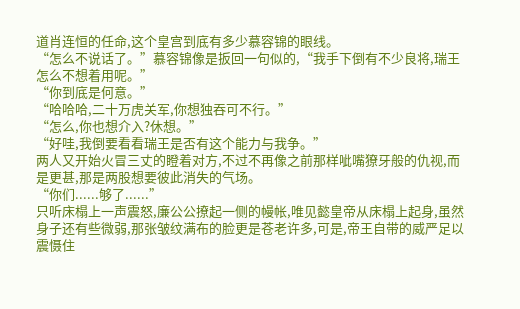道肖连恒的任命,这个皇宫到底有多少慕容锦的眼线。
“怎么不说话了。”慕容锦像是扳回一句似的,“我手下倒有不少良将,瑞王怎么不想着用呢。”
“你到底是何意。”
“哈哈哈,二十万虎关军,你想独吞可不行。”
“怎么,你也想介入?休想。”
“好哇,我倒要看看瑞王是否有这个能力与我争。”
两人又开始火冒三丈的瞪着对方,不过不再像之前那样呲嘴獠牙般的仇视,而是更甚,那是两股想要彼此消失的气场。
“你们......够了......”
只听床榻上一声震怒,廉公公撩起一侧的幔帐,唯见懿皇帝从床榻上起身,虽然身子还有些微弱,那张皱纹满布的脸更是苍老许多,可是,帝王自带的威严足以震慑住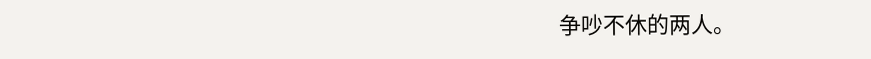争吵不休的两人。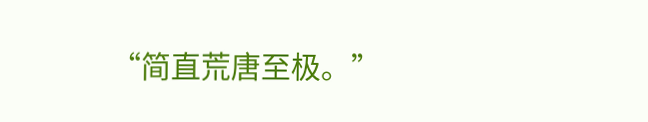“简直荒唐至极。”